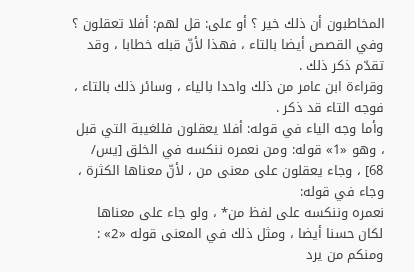المخاطبون أن ذلك خير ؟ أو على: قل لهم: أفلا تعقلون ؟ وفي القصص أيضا بالتاء ، فهذا لأنّ قبله خطابا ، وقد تقدّم ذكر ذلك .
وقراءة ابن عامر من ذلك واحدا بالياء ، وسائر ذلك بالتاء ، فوجه التاء قد ذكر .
وأما وجه الياء في قوله: أفلا يعقلون فللغيبة التي قبل ، وهو «1» قوله: ومن نعمره ننكسه في الخلق [يس/ 68] ، وجاء يعقلون على معنى من ، لأنّ معناها الكثرة ، وجاء في قوله:
نعمره وننكسه على لفظ من* ، ولو جاء على معناها لكان حسنا أيضا ، ومثل ذلك في المعنى قوله «2» : ومنكم من يرد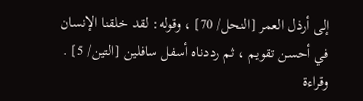إلى أرذل العمر [النحل/ 70] ، وقوله: لقد خلقنا الإنسان في أحسن تقويم ، ثم رددناه أسفل سافلين [التين/ 5] .
وقراءة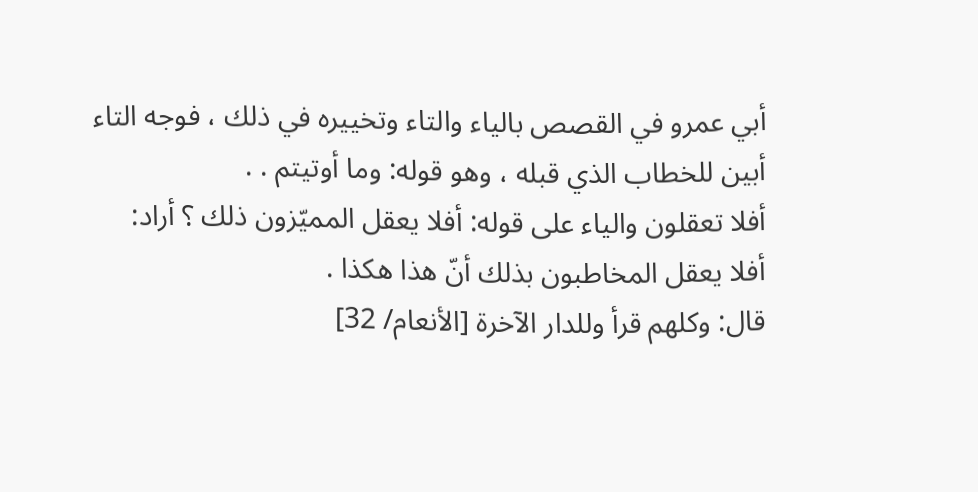أبي عمرو في القصص بالياء والتاء وتخييره في ذلك ، فوجه التاء أبين للخطاب الذي قبله ، وهو قوله: وما أوتيتم . .
أفلا تعقلون والياء على قوله: أفلا يعقل المميّزون ذلك ؟ أراد:
أفلا يعقل المخاطبون بذلك أنّ هذا هكذا .
قال: وكلهم قرأ وللدار الآخرة [الأنعام/ 32]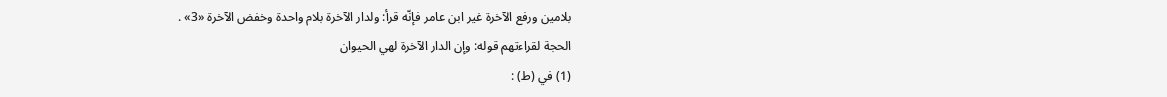بلامين ورفع الآخرة غير ابن عامر فإنّه قرأ: ولدار الآخرة بلام واحدة وخفض الآخرة «3» .
الحجة لقراءتهم قوله: وإن الدار الآخرة لهي الحيوان
(1) في (ط) :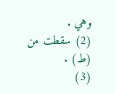وهي .
(2) سقطت من (ط) .
(3)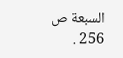السبعة ص 256 .